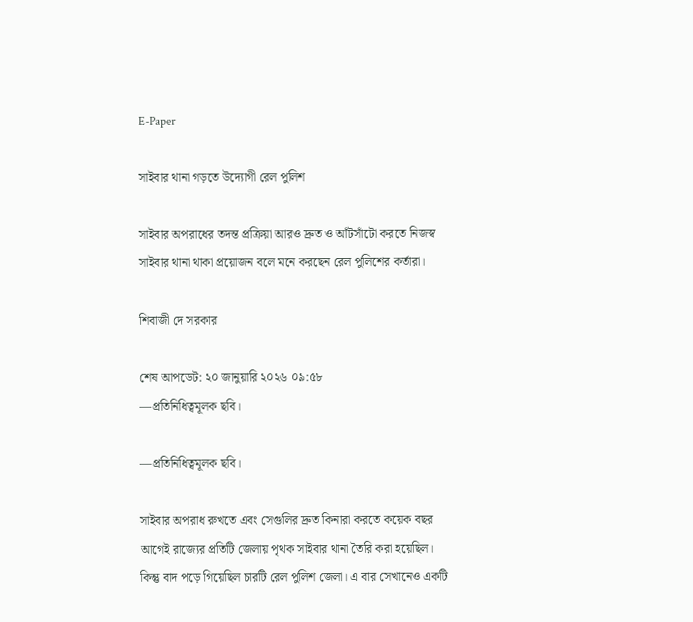E-Paper

সাইবার থানা গড়তে উদ্যোগী রেল পুলিশ

সাইবার অপরাধের তদন্ত প্রক্রিয়া আরও দ্রুত ও আঁটসাঁটো করতে নিজস্ব সাইবার থানা থাকা প্রয়োজন বলে মনে করছেন রেল পুলিশের কর্তারা।

শিবাজী দে সরকার

শেষ আপডেট: ২০ জানুয়ারি ২০২৬ ০৯:৫৮
—প্রতিনিধিত্বমূলক ছবি।

—প্রতিনিধিত্বমূলক ছবি।

সাইবার অপরাধ রুখতে এবং সেগুলির দ্রুত কিনারা করতে কয়েক বছর আগেই রাজ্যের প্রতিটি জেলায় পৃথক সাইবার থানা তৈরি করা হয়েছিল। কিন্তু বাদ পড়ে গিয়েছিল চারটি রেল পুলিশ জেলা। এ বার সেখানেও একটি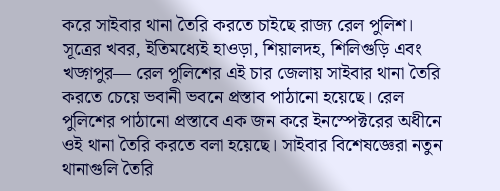করে সাইবার থানা তৈরি করতে চাইছে রাজ্য রেল পুলিশ। সূত্রের খবর, ইতিমধ্যেই হাওড়া, শিয়ালদহ, শিলিগুড়ি এবং খড়্গপুর— রেল পুলিশের এই চার জেলায় সাইবার থানা তৈরি করতে চেয়ে ভবানী ভবনে প্রস্তাব পাঠানো হয়েছে। রেল পুলিশের পাঠানো প্রস্তাবে এক জন করে ইনস্পেক্টরের অধীনে ওই থানা তৈরি করতে বলা হয়েছে। সাইবার বিশেষজ্ঞেরা নতুন থানাগুলি তৈরি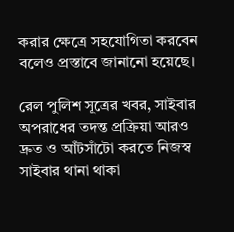করার ক্ষেত্রে সহযোগিতা করবেন বলেও প্রস্তাবে জানানো হয়েছে।

রেল পুলিশ সূত্রের খবর, সাইবার অপরাধের তদন্ত প্রক্রিয়া আরও দ্রুত ও আঁটসাঁটো করতে নিজস্ব সাইবার থানা থাকা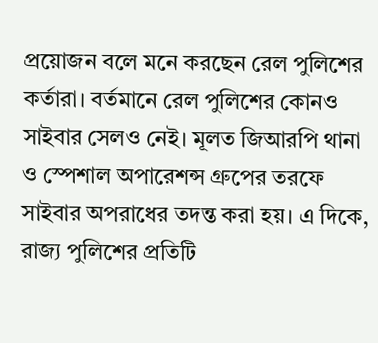প্রয়োজন বলে মনে করছেন রেল পুলিশের কর্তারা। বর্তমানে রেল পুলিশের কোনও সাইবার সেলও নেই। মূলত জিআরপি থানা ও স্পেশাল অপারেশন্স গ্রুপের তরফে সাইবার অপরাধের তদন্ত করা হয়। এ দিকে, রাজ্য পুলিশের প্রতিটি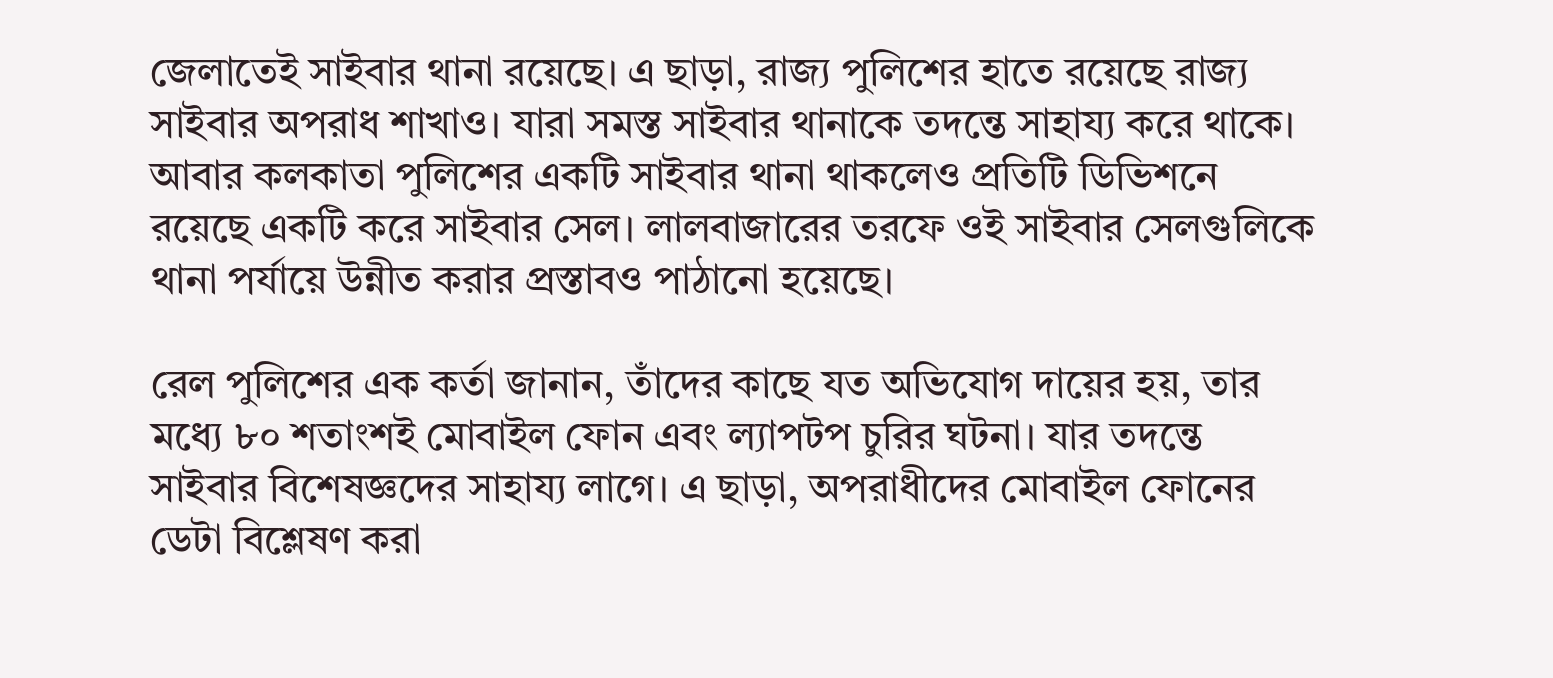জেলাতেই সাইবার থানা রয়েছে। এ ছাড়া, রাজ্য পুলিশের হাতে রয়েছে রাজ্য সাইবার অপরাধ শাখাও। যারা সমস্ত সাইবার থানাকে তদন্তে সাহায্য করে থাকে। আবার কলকাতা পুলিশের একটি সাইবার থানা থাকলেও প্রতিটি ডিভিশনে রয়েছে একটি করে সাইবার সেল। লালবাজারের তরফে ওই সাইবার সেলগুলিকে থানা পর্যায়ে উন্নীত করার প্রস্তাবও পাঠানো হয়েছে।

রেল পুলিশের এক কর্তা জানান, তাঁদের কাছে যত অভিযোগ দায়ের হয়, তার মধ্যে ৮০ শতাংশই মোবাইল ফোন এবং ল্যাপটপ চুরির ঘটনা। যার তদন্তে সাইবার বিশেষজ্ঞদের সাহায্য লাগে। এ ছাড়া, অপরাধীদের মোবাইল ফোনের ডেটা বিশ্লেষণ করা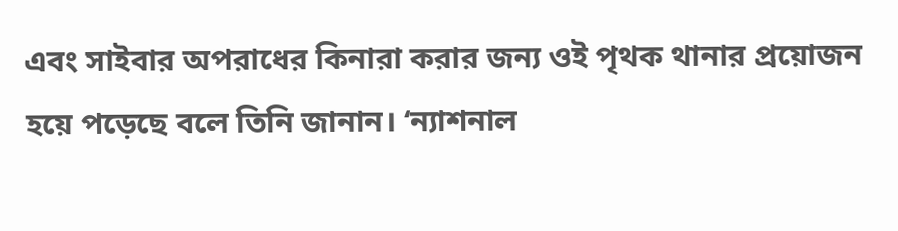এবং সাইবার অপরাধের কিনারা করার জন্য ওই পৃথক থানার প্রয়োজন হয়ে পড়েছে বলে তিনি জানান। ‘ন্যাশনাল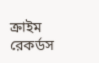ক্রাইম রেকর্ডস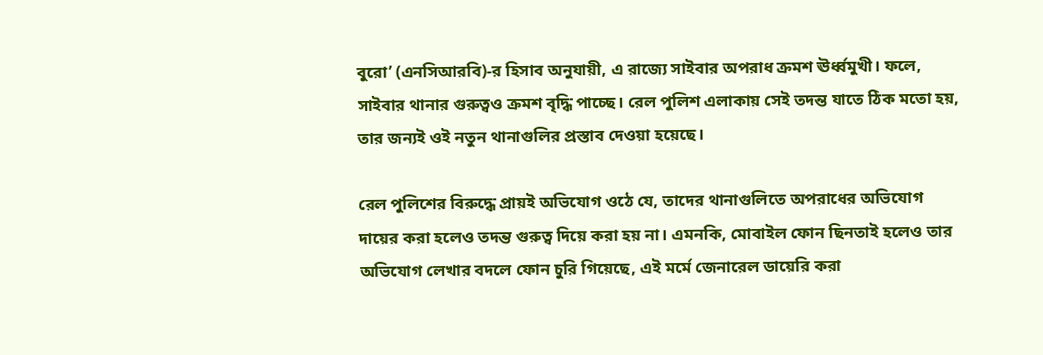বুরো’ (এনসিআরবি)-র হিসাব অনুযায়ী, এ রাজ্যে সাইবার অপরাধ ক্রমশ ঊর্ধ্বমুখী। ফলে, সাইবার থানার গুরুত্বও ক্রমশ বৃদ্ধি পাচ্ছে। রেল পুলিশ এলাকায় সেই তদন্ত যাতে ঠিক মতো হয়, তার জন্যই ওই নতুন থানাগুলির প্রস্তাব দেওয়া হয়েছে।

রেল পুলিশের বিরুদ্ধে প্রায়ই অভিযোগ ওঠে যে, তাদের থানাগুলিতে অপরাধের অভিযোগ দায়ের করা হলেও তদন্ত গুরুত্ব দিয়ে করা হয় না। এমনকি, মোবাইল ফোন ছিনতাই হলেও তার অভিযোগ লেখার বদলে ফোন চুরি গিয়েছে, এই মর্মে জেনারেল ডায়েরি করা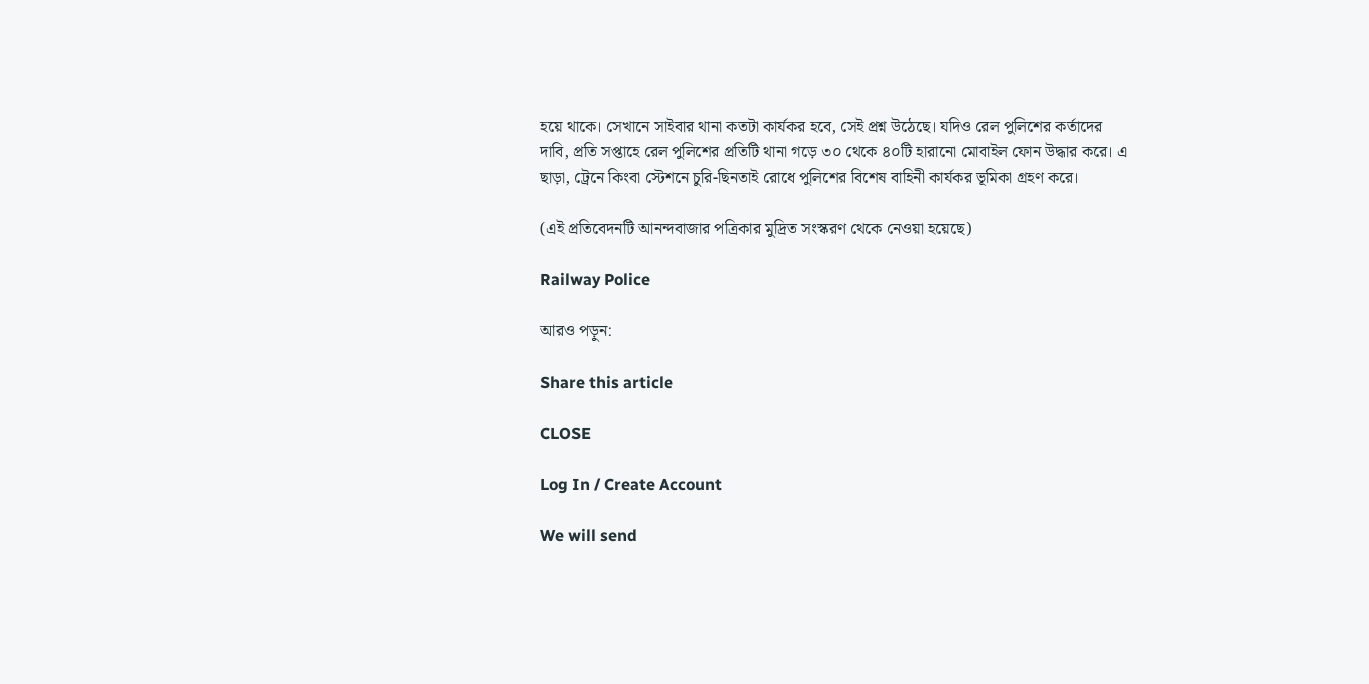হয়ে থাকে। সেখানে সাইবার থানা কতটা কার্যকর হবে, সেই প্রশ্ন উঠেছে। যদিও রেল পুলিশের কর্তাদের দাবি, প্রতি সপ্তাহে রেল পুলিশের প্রতিটি থানা গড়ে ৩০ থেকে ৪০টি হারানো মোবাইল ফোন উদ্ধার করে। এ ছাড়া, ট্রেনে কিংবা স্টেশনে চুরি-ছিনতাই রোধে পুলিশের বিশেষ বাহিনী কার্যকর ভূমিকা গ্রহণ করে।

(এই প্রতিবেদনটি আনন্দবাজার পত্রিকার মুদ্রিত সংস্করণ থেকে নেওয়া হয়েছে)

Railway Police

আরও পড়ুন:

Share this article

CLOSE

Log In / Create Account

We will send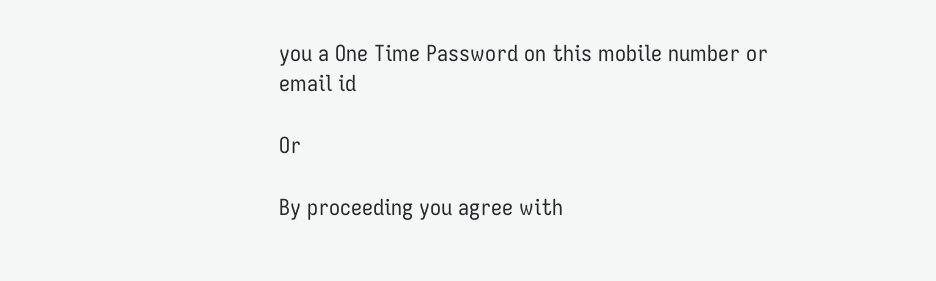you a One Time Password on this mobile number or email id

Or

By proceeding you agree with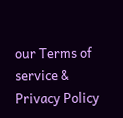our Terms of service & Privacy Policy